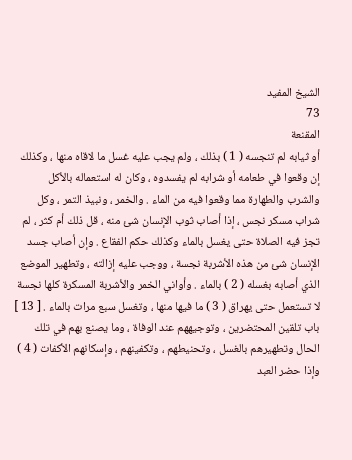الشيخ المفيد
73
المقنعة
أو ثيابه لم تنجسه ( 1 ) بذلك ، ولم يجب عليه غسل ما لاقاه منها ، وكذلك إن وقعوا في طعامه أو شرابه لم يفسدوه ، وكان له استعماله بالأكل والشرب والطهارة مما وقعوا فيه من الماء . والخمر ، ونبيذ التمر ، وكل شراب مسكر نجس ، إذا أصاب ثوب الإنسان شئ منه ، قل ذلك أم كثر ، لم تجز فيه الصلاة حتى يغسل بالماء وكذلك حكم الفقاع . وإن أصاب جسد الإنسان شئ من هذه الأشربة نجسة ، ووجب عليه إزالته ، وتطهير الموضع الذي أصابه بغسله ( 2 ) بالماء . وأواني الخمر والأشربة المسكرة كلها نجسة لا تستعمل حتى يهراق ( 3 ) ما فيها منها ، وتغسل سبع مرات بالماء . [ 13 ] باب تلقين المحتضرين ، وتوجيههم عند الوفاة ، وما يصنع بهم في تلك الحال وتطهيرهم بالغسل ، وتحنيطهم ، وتكفينهم ، وإسكانهم الأكفات ( 4 ) وإذا حضر العبد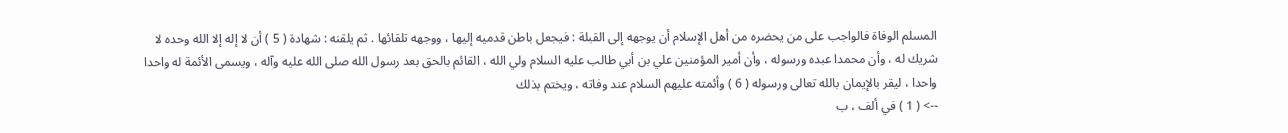المسلم الوفاة فالواجب على من يحضره من أهل الإسلام أن يوجهه إلى القبلة : فيجعل باطن قدميه إليها ، ووجهه تلقائها . ثم يلقنه : شهادة ( 5 ) أن لا إله إلا الله وحده لا شريك له ، وأن محمدا عبده ورسوله ، وأن أمير المؤمنين علي بن أبي طالب عليه السلام ولي الله ، القائم بالحق بعد رسول الله صلى الله عليه وآله ، ويسمى الأئمة له واحدا واحدا ، ليقر بالإيمان بالله تعالى ورسوله ( 6 ) وأئمته عليهم السلام عند وفاته ، ويختم بذلك
--> ( 1 ) في ألف ، ب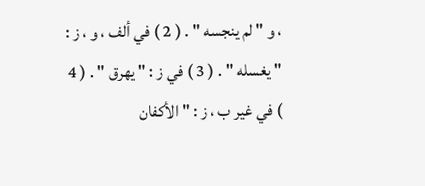، و " لم ينجسه " . ( 2 ) في ألف ، و ، ز : " يغسله " . ( 3 ) في ز : " يهرق " . ( 4 ) في غير ب ، ز : " الأكفان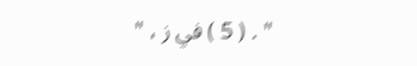" . ( 5 ) في ز ، "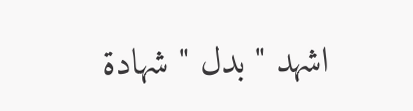اشهد " بدل " شهادة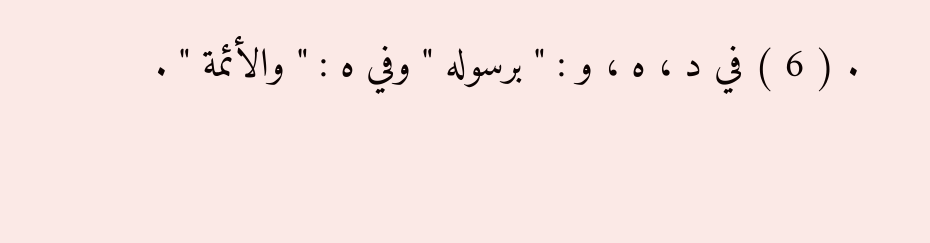. ( 6 ) في د ، ه ، و : " برسوله " وفي ه : " والأئمة " .